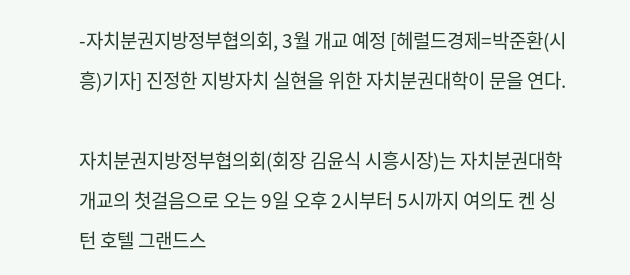-자치분권지방정부협의회, 3월 개교 예정 [헤럴드경제=박준환(시흥)기자] 진정한 지방자치 실현을 위한 자치분권대학이 문을 연다.

자치분권지방정부협의회(회장 김윤식 시흥시장)는 자치분권대학 개교의 첫걸음으로 오는 9일 오후 2시부터 5시까지 여의도 켄 싱턴 호텔 그랜드스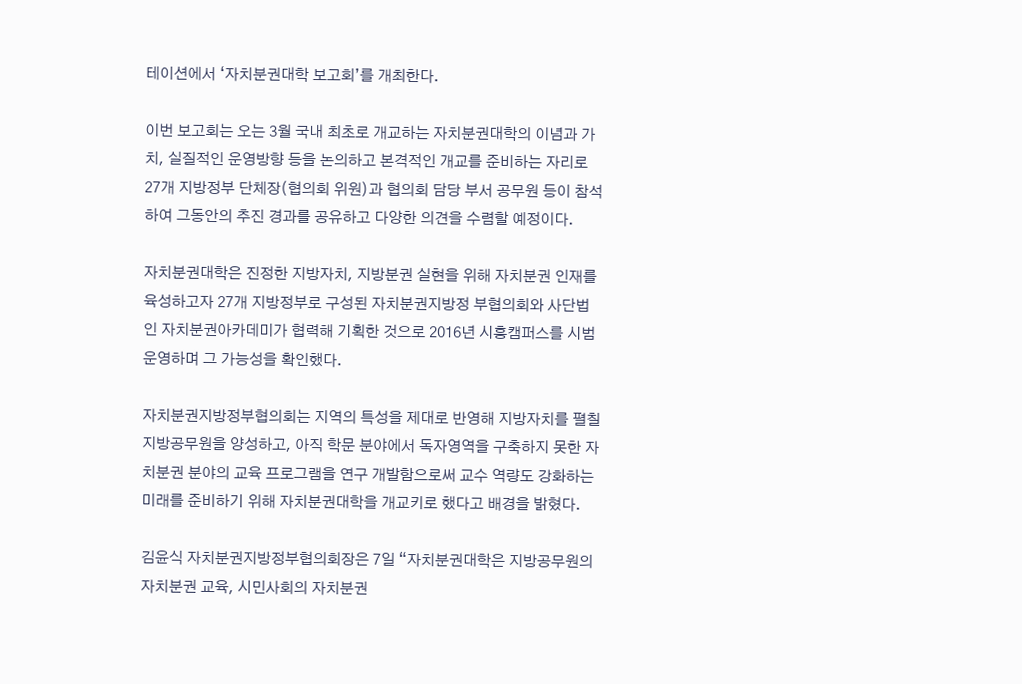테이션에서 ‘자치분권대학 보고회’를 개최한다.

이번 보고회는 오는 3월 국내 최초로 개교하는 자치분권대학의 이념과 가치, 실질적인 운영방향 등을 논의하고 본격적인 개교를 준비하는 자리로 27개 지방정부 단체장(협의회 위원)과 협의회 담당 부서 공무원 등이 참석하여 그동안의 추진 경과를 공유하고 다양한 의견을 수렴할 예정이다.

자치분권대학은 진정한 지방자치, 지방분권 실현을 위해 자치분권 인재를 육성하고자 27개 지방정부로 구성된 자치분권지방정 부협의회와 사단법인 자치분권아카데미가 협력해 기획한 것으로 2016년 시흥캠퍼스를 시범 운영하며 그 가능성을 확인했다.

자치분권지방정부협의회는 지역의 특성을 제대로 반영해 지방자치를 펼칠 지방공무원을 양성하고, 아직 학문 분야에서 독자영역을 구축하지 못한 자치분권 분야의 교육 프로그램을 연구 개발함으로써 교수 역량도 강화하는 미래를 준비하기 위해 자치분권대학을 개교키로 했다고 배경을 밝혔다.

김윤식 자치분권지방정부협의회장은 7일 “자치분권대학은 지방공무원의 자치분권 교육, 시민사회의 자치분권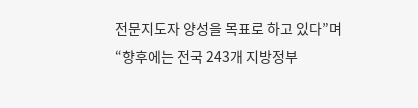전문지도자 양성을 목표로 하고 있다”며 “향후에는 전국 243개 지방정부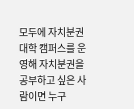모두에 자치분권대학 캠퍼스를 운영해 자치분권을 공부하고 싶은 사람이면 누구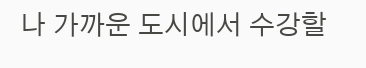나 가까운 도시에서 수강할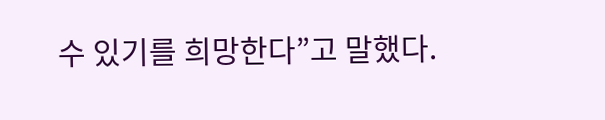수 있기를 희망한다”고 말했다.